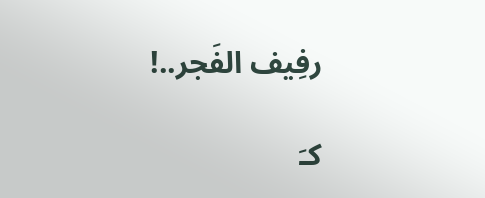رفِيف الفَجر..!

كـَ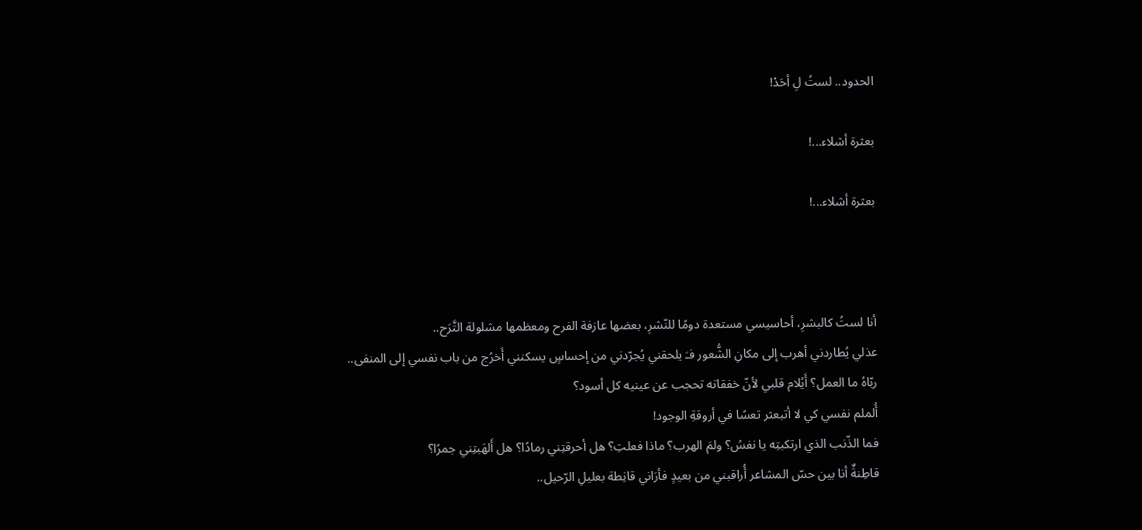الحدود.. لستُ لِ أحَدْ!

بعثرة أشلاء...!

بعثرة أشلاء...!



أنا لستُ كالبشرِ، أحاسيسي مستعدة دومًا للنّشرِ، بعضها عازفة الفرح ومعظمها مشلولة التَّرَح..
عذلي يُطاردني أهرب إلى مكانِ الشُّعور فـَ يلحقني يُجرّدني من إحساسٍ يسكنني أَخرُج من باب نفسي إلى المنفى..
ربّاهُ ما العمل؟ أَيُلام قلبي لأنّ خفقاته تحجب عن عينيه كل أسود؟
أُلملم نفسي كي لا أتبعثر تعسًا في أروقةِ الوجود!
فما الذّنب الذي ارتكبتِه يا نفسُ؟ ولمَ الهرب؟ ماذا فعلتِ؟ هل أحرقتِني رمادًا؟ هل أَلهَبتِني جمرًا؟
قاطِنةٌ أنا بين حسّ المشاعر أُراقبني من بعيدٍ فأرَاني قانِطة بعليلِ الرّحيل..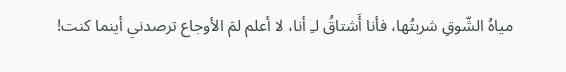مياهُ الشّوقِ شربتُها، فأنا أَشتاقُ لـِ أنا، لا أعلم لمَ الأوجاع ترصدني أينما كنت!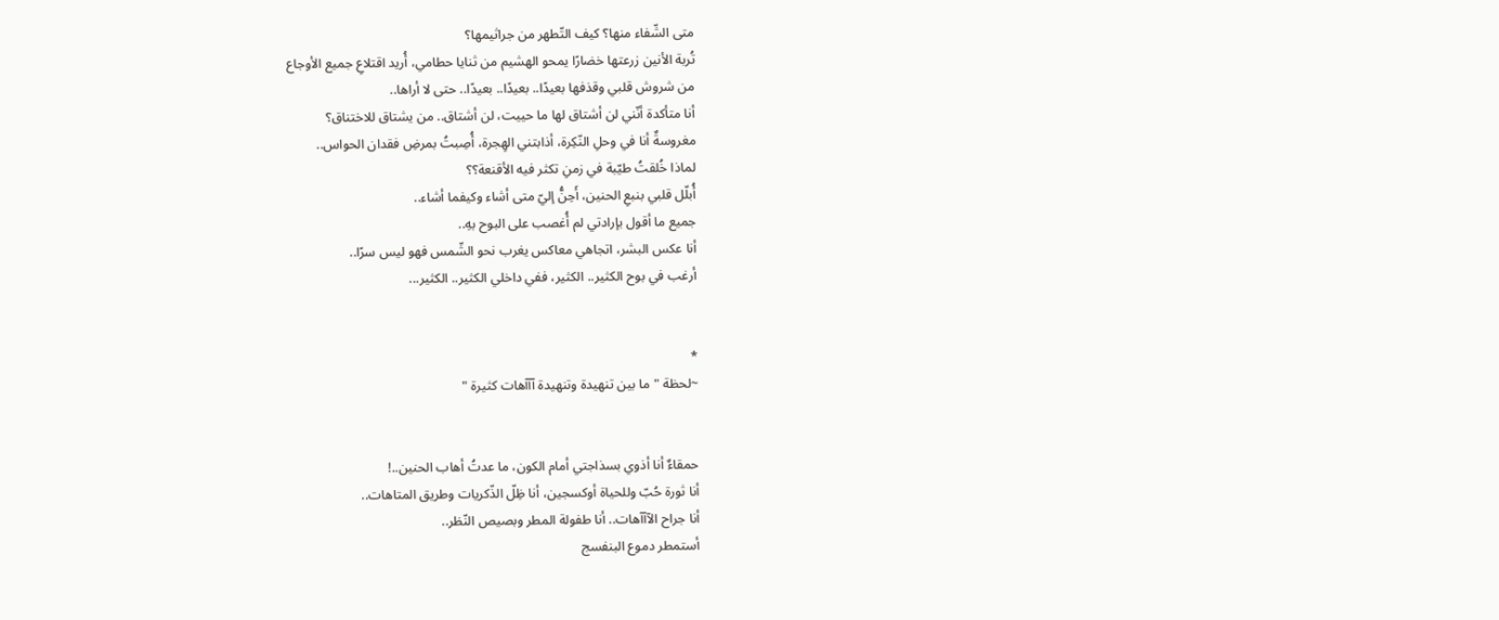متى الشّفاء منها؟ كيف التّطهر من جراثيمها؟
تُربة الأنين زرعتها خضارًا يمحو الهشيم من ثنايا حطامي، أُريد اقتلاعِ جميع الأوجاع
من شروش قلبي وقذفها بعيدًا.. بعيدًا.. بعيدًا.. حتى لا أراها..
أنا متأكدة أنّني لن أشتاق لها ما حييت، لن أشتاق.. من يشتاق للاختناق؟
مغروسةٌ أنا في وحلِ النّكِرة، أذابتني الهِجرة، أُصِبتُ بمرضِ فقدان الحواس..
لماذا خُلقتُ طيّبة في زمنِ تكثر فيه الأقنعة؟؟
أُبلّل قلبي بنبعِ الحنين، أَحِنُّ إليّ متى أشاء وكيفما أشاء..
جميع ما أقول بإرادتي لم أُغصب على البوح بهِ..
أنا عكس البشر، اتجاهي معاكس يغرب نحو الشّمس فهو ليس سرًا..
أرغب في بوح الكثير.. الكثير، ففي داخلي الكثير.. الكثير...


*
~لحظة "ما بين تنهيدة وتنهيدة آآآهات كثيرة "


حمقاءٌ أنا أذوي بسذاجتي أمام الكون، ما عدتُ أهاب الحنين..!
أنا ثورة حُبّ وللحياة أوكسجين، أنا ظِلّ الذّكريات وطريق المتاهات..
أنا جراح الآآآهات.. أنا طفولة المطر وبصيص النّظر..
أستمطر دموع البنفسج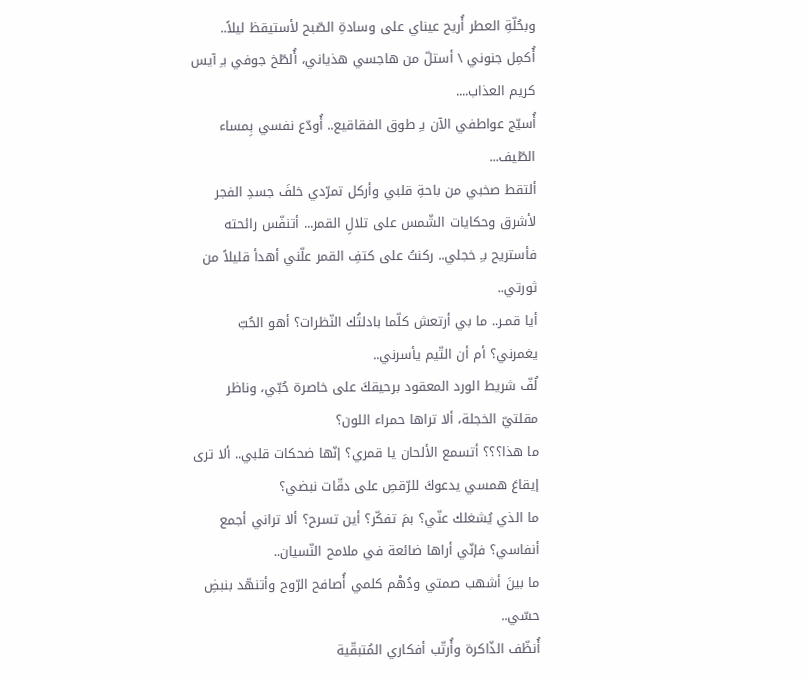وبحُلّةِ العطر أُريح عيناي على وسادةِ الصّبح لأستيقظ ليلاً..
أُكمِل جنوني \ أستلّ من هاجسي هذياني، أُلطّخ جوفي بـِ آيس كريم العذاب....
أُسيّج عواطفي الآن بـِ طوق الفقاقيع.. أُودّع نفسي بِمساء الطّيف...
ألتقط صخبي من باحةِ قلبي وأركل تمرّدي خلفَ جسدِ الفجر لأشرق وحكايات الشّمس على تلالِ القمر... أتنفّس رائحته فأستريح بـِ خجلي.. ركنتُ على كتفِ القمر علّني أهدأ قليلاً من ثورتي..
أيا قمـر.. ما بي أرتعش كلّما بادلتُك النّظرات؟ أهو الحُبّ يغمرني؟ أم أن التّيم يأسرني..
لُفّ شريط الورد المعقود برحيقكَ على خاصرة حُبّي، وناظر مقلتيّ الخجلة، ألا تراها حمراء اللون؟
ما هذا؟؟؟ أتسمع الألحان يا قمري؟ إنّها ضحكات قلبي.. ألا ترى إيقاعَ همسي يدعوكَ للرّقصِ على دقّات نبضي؟
ما الذي يُشغلك عنّي؟ بمَ تفكّر؟ أين تسرح؟ ألا تراني أجمع أنفاسي؟ فإنّي أراها ضائعة في ملامح النّسيان..
ما بينَ أشهب صمتي ودُهْم كلمي أُصافح الرّوح وأتنهّد بنبضِ حسّي..
أُنظّف الذّاكرة وأُرتّب أفكاري المُتبقّية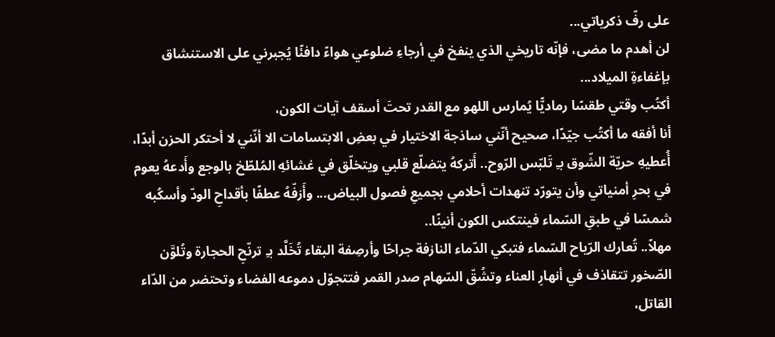على رفّ ذكرياتي...
لن أهدم ما مضى، فإنّه تاريخي الذي ينفخ في أرجاءِ ضلوعي هواءً دافئًا يُجبرني على الاستنشاق بإغفاءةِ الميلاد...
أكتُب وقتي طقسًا رماديًّا يُمارس اللهو مع القدر تحتَ أسقف آيات الكون،
أنا أفقه ما أكتُب جيّدًا، صحيح أنّني ساذجة الاختيار في بعضِ الابتسامات الا أنّني لا أحتكر الحزن أبدًا، أُعطيهِ حريّة الشّوق بـِ تَلبّس الرّوح.. أَتركهُ يتضلّع قلبي ويتخلّق في غشائهِ المُلطّخ بالوجع وأَدعهُ يعوم في بحرِ أمنياتي وأن يتورّد تنهدات أحلامي بجميعِ فصول البياض... وأَزفّهُ عطفًا بأقداحِ الودّ وأسكُبه شمسًا في طبقِ السّماء فينتكس الكون أنينًا..
مهلاً.. تُعارك الرّياح السّماء فتبكي الدّماء النازفة جراحًا وأرصِفة البقاء تُخَلَّد بـِ ترنّحِ الحجارة وتُلوَّن الصّخور تتقاذف في أنهارِ العناء وتشُقّ السّهام صدر القمر فتتجوّل دموعه الفضاء وتحتضر من الدّاء القاتل،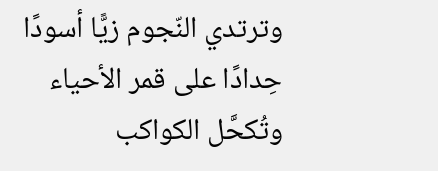وترتدي النّجوم زيًّا أسودًا حِدادًا على قمر الأحياء وتُكحَّل الكواكب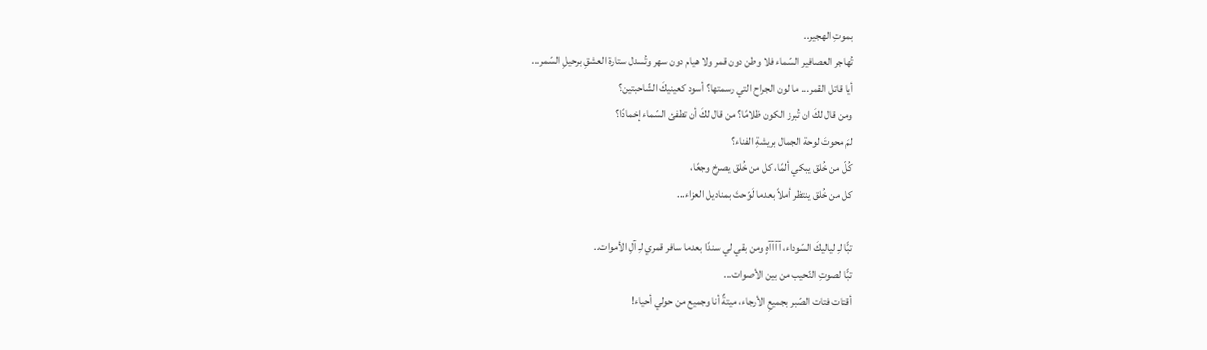بموتِ الهجير..
تُهاجر العصافير السّماء فلا وطن دون قمر ولا هيام دون سهر وتُسدل ستارة العشقِ برحيلِ السّمر...
أيا قاتل القمر... ما لون الجراح التي رسمتها؟ أسود كعينيكَ الشّاحبتين؟
ومن قال لكَ ان تُبرز الكون ظلامًا؟ من قال لكَ أن تطفئ السّماء إخمادًا؟
لمَ محوتَ لوحة الجمال بريشةِ الفناء؟
كُلّ من خُلق يبكي ألمًا، كل من خُلق يصرخ وجعًا،
كل من خُلق ينتظر أملاً بعدما لَوّحتَ بمناديل العزاء...

تبًّا لـِ لياليكَ السّوداء، آآآآهٍ ومن بقي لي سندًا بعدما سافر قمري لـِ آلِ الأموات..
تبًّا لصوتِ النّحيب من بين الأصوات...
أقتات فتات الصّبر بجميعِ الأرجاء، ميتةٌ أنا وجميع من حولي أحياء!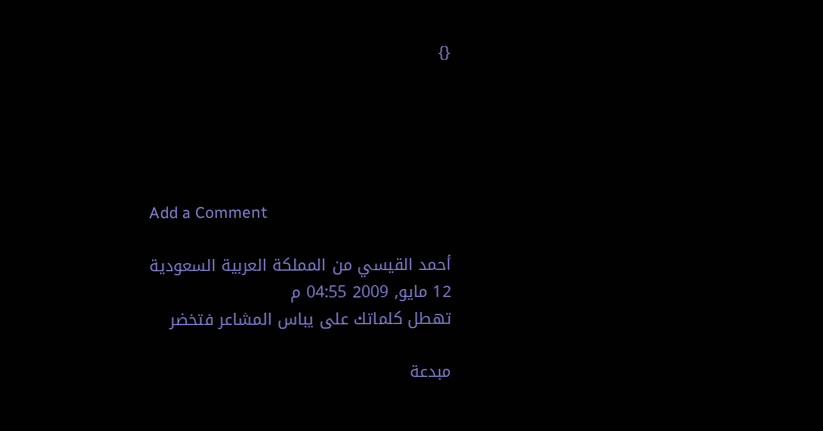{}





Add a Comment

أحمد القيسي من المملكة العربية السعودية
12 مايو, 2009 04:55 م
تهطل كلماتك على يباس المشاعر فتخضر

مبدعة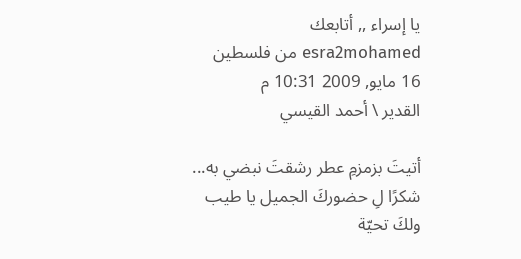يا إسراء ,, أتابعك
esra2mohamed من فلسطين
16 مايو, 2009 10:31 م
القدير \ أحمد القيسي

أتيتَ بزمزمِ عطر رشقتَ نبضي به...
شكرًا لِ حضوركَ الجميل يا طيب
ولكَ تحيّة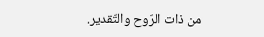من ذات الرّوح والتّقدير.